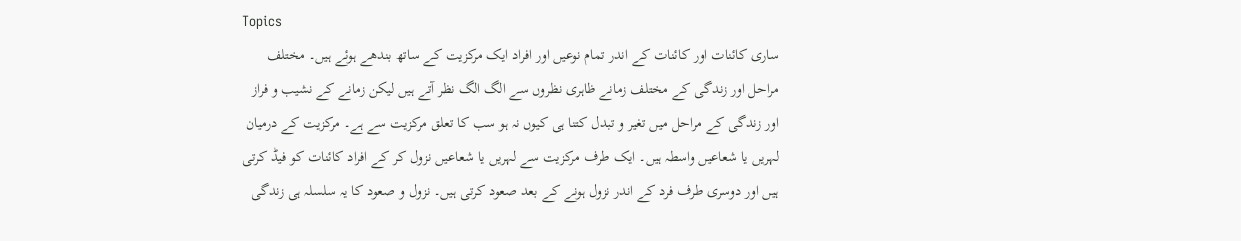Topics
ساری کائنات اور کائنات کے اندر تمام نوعیں اور افراد ایک مرکزیت کے ساتھ بندھے ہوئے ہیں۔ مختلف مراحل اور زندگی کے مختلف زمانے ظاہری نظروں سے الگ الگ نظر آتے ہیں لیکن زمانے کے نشیب و فراز اور زندگی کے مراحل میں تغیر و تبدل کتنا ہی کیوں نہ ہو سب کا تعلق مرکزیت سے ہے۔ مرکزیت کے درمیان لہریں یا شعاعیں واسطہ ہیں۔ ایک طرف مرکزیت سے لہریں یا شعاعیں نزول کر کے افراد کائنات کو فیڈ کرتی ہیں اور دوسری طرف فرد کے اندر نزول ہونے کے بعد صعود کرتی ہیں۔ نزول و صعود کا یہ سلسلہ ہی زندگی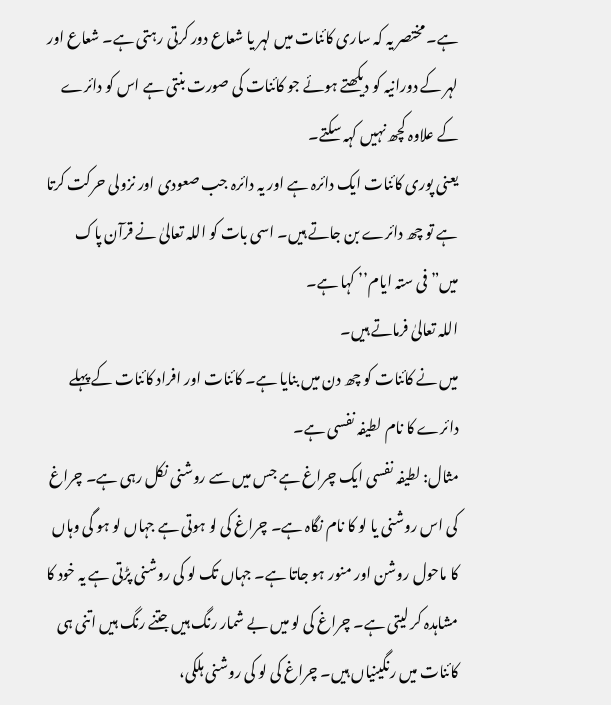ہے۔ مختصر یہ کہ ساری کائنات میں لہر یا شعاع دور کرتی رہتی ہے۔ شعاع اور لہر کے دورانیہ کو دیکھتے ہوئے جو کائنات کی صورت بنتی ہے اس کو دائرے کے علاوہ کچھ نہیں کہہ سکتے۔
یعنی پوری کائنات ایک دائرہ ہے اور یہ دائرہ جب صعودی اور نزولی حرکت کرتا ہے تو چھ دائرے بن جاتے ہیں۔ اسی بات کو اللہ تعالیٰ نے قرآن پاک میں”فی ستہ ایام’’ کہا ہے۔
اللہ تعالیٰ فرماتے ہیں۔
میں نے کائنات کو چھ دن میں بنایا ہے۔ کائنات اور افراد کائنات کے پہلے دائرے کا نام لطیفہ نفسی ہے۔
مثال: لطیفہ نفسی ایک چراغ ہے جس میں سے روشنی نکل رہی ہے۔ چراغ کی اس روشنی یا لو کا نام نگاہ ہے۔ چراغ کی لو ہوتی ہے جہاں لو ہو گی وہاں کا ماحول روشن اور منور ہو جاتا ہے۔ جہاں تک لو کی روشنی پڑتی ہے یہ خود کا مشاہدہ کر لیتی ہے۔ چراغ کی لو میں بے شمار رنگ ہیں جتنے رنگ ہیں اتنی ہی کائنات میں رنگینیاں ہیں۔ چراغ کی لو کی روشنی ہلکی،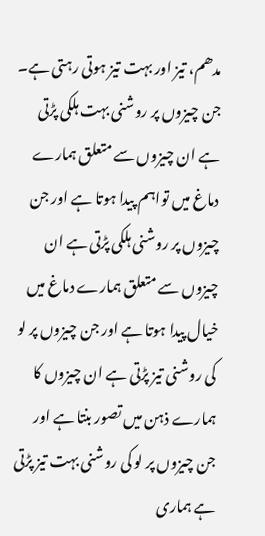مدھم، تیز اور بہت تیز ہوتی رہتی ہے۔ جن چیزوں پر روشنی بہت ہلکی پڑتی ہے ان چیزوں سے متعلق ہمارے دماغ میں تواہم پیدا ہوتا ہے اور جن چیزوں پر روشنی ہلکی پڑتی ہے ان چیزوں سے متعلق ہمارے دماغ میں خیال پیدا ہوتا ہے اور جن چیزوں پر لو کی روشنی تیز پڑتی ہے ان چیزوں کا ہمارے ذہن میں تصور بنتا ہے اور جن چیزوں پر لو کی روشنی بہت تیز پڑتی ہے ہماری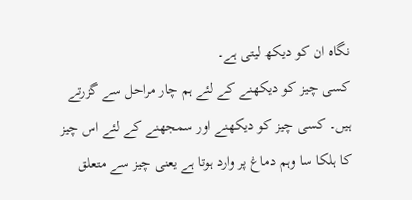نگاہ ان کو دیکھ لیتی ہے۔
کسی چیز کو دیکھنے کے لئے ہم چار مراحل سے گزرتے ہیں۔ کسی چیز کو دیکھنے اور سمجھنے کے لئے اس چیز کا ہلکا سا وہم دماغ پر وارد ہوتا ہے یعنی چیز سے متعلق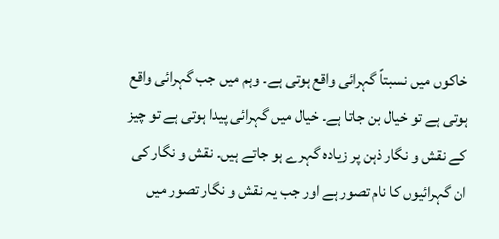خاکوں میں نسبتاً گہرائی واقع ہوتی ہے۔ وہم میں جب گہرائی واقع ہوتی ہے تو خیال بن جاتا ہے۔ خیال میں گہرائی پیدا ہوتی ہے تو چیز کے نقش و نگار ذہن پر زیادہ گہرے ہو جاتے ہیں۔ نقش و نگار کی ان گہرائیوں کا نام تصور ہے اور جب یہ نقش و نگار تصور میں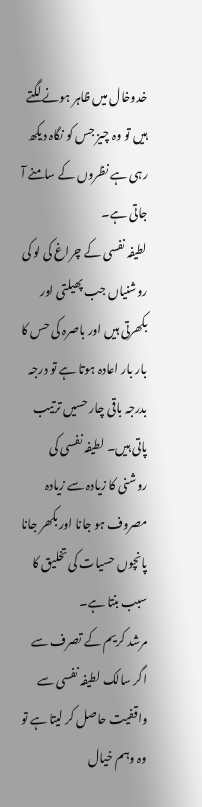خدوخال میں ظاہر ہونے لگتے ہیں تو وہ چیز جس کو نگاہ دیکھ رہی ہے نظروں کے سامنے آ جاتی ہے۔
لطیفہ نفسی کے چراغ کی لو کی روشنیاں جب پھیلتی اور بکھرتی ہیں اور باصرہ کی حس کا بار بار اعادہ ہوتا ہے تو درجہ بدرجہ باقی چار حسیں ترتیب پاتی ہیں۔ لطیفہ نفسی کی روشنی کا زیادہ سے زیادہ مصروف ہو جانا اور بکھر جانا پانچوں حسیات کی تخلیق کا سبب بنتا ہے۔
مرشد کریم کے تصرف سے اگر سالک لطیفہ نفسی سے واقفیت حاصل کر لیتا ہے تو وہ وہم خیال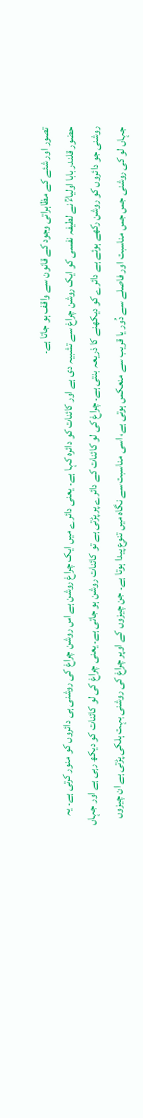تصور اور شئے کے مظاہراتی وجود کے قانون سے واقف ہو جاتا ہے۔
حضور قلندر بابا اولیاءؒ نے لطیفہ نفسی کو ایک روشن چراغ سے تشبیہ دی ہے اور کائنات کو دائرہ کہا ہے۔ یعنی دائرے میں ایک چراغ روشن ہے اس روشن چراغ کی روشنی ہی دائروں کو منور کرتی ہے۔ یہ روشنی جو دائروں کو روشن رکھے ہوئے ہے دائرے کو دیکھنے کا ذریعہ بنتی ہے۔ چراغ کی لو کائنات کے دائرے پر پڑتی ہے تو کائنات روشن ہو جاتی ہے۔ یعنی چراغ کی لو کائنات کو دیکھ رہی ہے اور جہاں جہاں لو کی روشنی جس جس مناسبت اور فاصلے سے دُور یا قریب سے منعکس ہوتی ہے، اسی مناسبت سے نگاہ میں تنوع پیدا ہوتا ہے۔ جن چیزوں کے اوپر چراغ کی روشنی بہت ہلکی پڑتی ہے ان چیزوں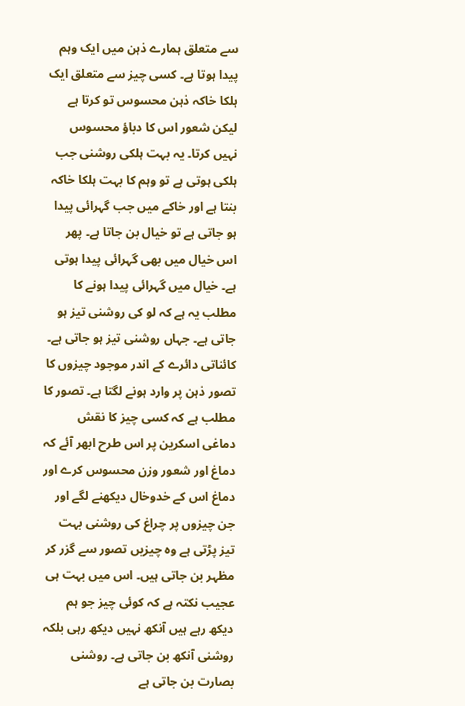سے متعلق ہمارے ذہن میں ایک وہم پیدا ہوتا ہے۔ کسی چیز سے متعلق ایک ہلکا خاکہ ذہن محسوس تو کرتا ہے لیکن شعور اس کا دباؤ محسوس نہیں کرتا۔ یہ بہت ہلکی روشنی جب ہلکی ہوتی ہے تو وہم کا بہت ہلکا خاکہ بنتا ہے اور خاکے میں جب گہرائی پیدا ہو جاتی ہے تو خیال بن جاتا ہے۔ پھر اس خیال میں بھی گہرائی پیدا ہوتی ہے۔ خیال میں گہرائی پیدا ہونے کا مطلب یہ ہے کہ لو کی روشنی تیز ہو جاتی ہے۔ جہاں روشنی تیز ہو جاتی ہے۔ کائناتی دائرے کے اندر موجود چیزوں کا تصور ذہن پر وارد ہونے لگتا ہے۔ تصور کا مطلب ہے کہ کسی چیز کا نقش دماغی اسکرین پر اس طرح ابھر آئے کہ دماغ اور شعور وزن محسوس کرے اور دماغ اس کے خدوخال دیکھنے لگے اور جن چیزوں پر چراغ کی روشنی بہت تیز پڑتی ہے وہ چیزیں تصور سے گزر کر مظہر بن جاتی ہیں۔ اس میں بہت ہی عجیب نکتہ ہے کہ کوئی چیز جو ہم دیکھ رہے ہیں آنکھ نہیں دیکھ رہی بلکہ روشنی آنکھ بن جاتی ہے۔ روشنی بصارت بن جاتی ہے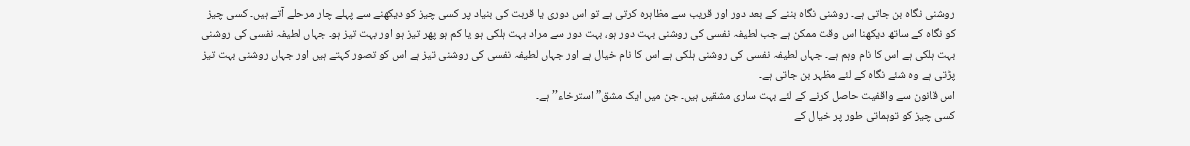روشنی نگاہ بن جاتی ہے۔ روشنی نگاہ بننے کے بعد دور اور قریب سے مظاہرہ کرتی ہے تو اس دوری یا قربت کی بنیاد پر کسی چیز کو دیکھنے سے پہلے چار مرحلے آتے ہیں۔ کسی چیز کو نگاہ کے ساتھ دیکھنا اس وقت ممکن ہے جب لطیفہ نفسی کی روشنی بہت دور ہو، بہت دور سے مراد بہت ہلکی ہو یا کم ہو پھر تیز ہو اور بہت تیز ہو۔ جہاں لطیفہ نفسی کی روشنی بہت ہلکی ہے اس کا نام وہم ہے۔ جہاں لطیفہ نفسی کی روشنی ہلکی ہے اس کا نام خیال ہے اور جہاں لطیفہ نفسی کی روشنی تیز ہے اس کو تصور کہتے ہیں اور جہاں روشنی بہت تیز پڑتی ہے وہ شئے نگاہ کے لئے مظہر بن جاتی ہے۔
اس قانون سے واقفیت حاصل کرنے کے لئے بہت ساری مشقیں ہیں۔ جن میں ایک مشق”استرخاء’’ ہے۔
کسی چیز کو توہماتی طور پر خیال کے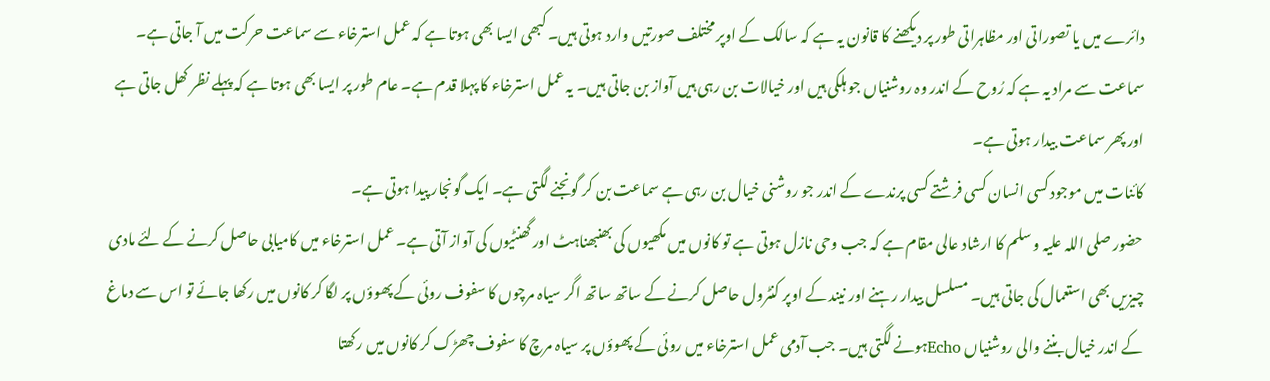دائرے میں یا تصوراتی اور مظاہراتی طور پر دیکھنے کا قانون یہ ہے کہ سالک کے اوپر مختلف صورتیں وارد ہوتی ہیں۔ کبھی ایسا بھی ہوتا ہے کہ عمل استرخاء سے سماعت حرکت میں آ جاتی ہے۔ سماعت سے مراد یہ ہے کہ رُوح کے اندر وہ روشنیاں جو ہلکی ہیں اور خیالات بن رہی ہیں آواز بن جاتی ہیں۔ یہ عمل استرخاء کا پہلا قدم ہے۔ عام طور پر ایسا بھی ہوتا ہے کہ پہلے نظر کھل جاتی ہے اور پھر سماعت بیدار ہوتی ہے۔
کائنات میں موجود کسی انسان کسی فرشتے کسی پرندے کے اندر جو روشنی خیال بن رہی ہے سماعت بن کر گونجنے لگتی ہے۔ ایک گونجار پیدا ہوتی ہے۔
حضور صلی اللہ علیہ و سلم کا ارشاد عالی مقام ہے کہ جب وحی نازل ہوتی ہے تو کانوں میں مکھیوں کی بھنبھناہٹ اور گھنٹیوں کی آواز آتی ہے۔ عمل استرخاء میں کامیابی حاصل کرنے کے لئے مادی چیزیں بھی استعمال کی جاتی ہیں۔ مسلسل بیدار رہنے اور نیند کے اوپر کنٹرول حاصل کرنے کے ساتھ ساتھ اگر سیاہ مرچوں کا سفوف روئی کے پھوؤں پر لگا کر کانوں میں رکھا جائے تو اس سے دماغ کے اندر خیال بننے والی روشنیاں Echoہونے لگتی ہیں۔ جب آدمی عمل استرخاء میں روئی کے پھوؤں پر سیاہ مرچ کا سفوف چھڑک کر کانوں میں رکھتا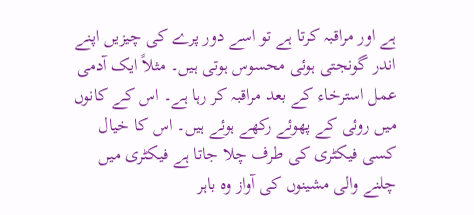ہے اور مراقبہ کرتا ہے تو اسے دور پرے کی چیزیں اپنے اندر گونجتی ہوئی محسوس ہوتی ہیں۔ مثلاً ایک آدمی عمل استرخاء کے بعد مراقبہ کر رہا ہے۔ اس کے کانوں میں روئی کے پھوئے رکھے ہوئے ہیں۔ اس کا خیال کسی فیکٹری کی طرف چلا جاتا ہے فیکٹری میں چلنے والی مشینوں کی آواز وہ باہر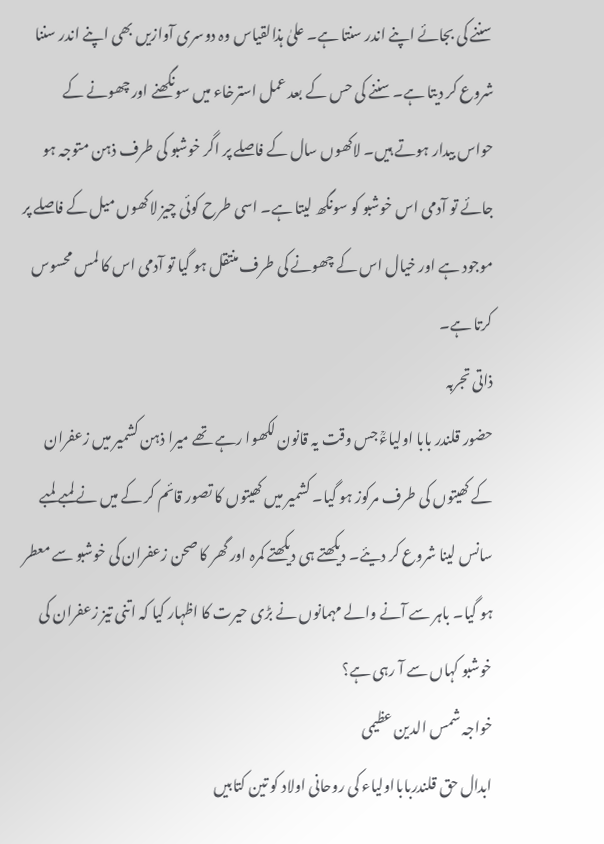سننے کی بجائے اپنے اندر سنتا ہے۔ علیٰ ہذالقیاس وہ دوسری آوازیں بھی اپنے اندر سننا شروع کر دیتا ہے۔ سننے کی حس کے بعد عمل استرخاء میں سونگھنے اور چھونے کے حواس بیدار ہوتے ہیں۔ لاکھوں سال کے فاصلے پر اگر خوشبو کی طرف ذہن متوجہ ہو جائے تو آدمی اس خوشبو کو سونگھ لیتا ہے۔ اسی طرح کوئی چیز لاکھوں میل کے فاصلے پر موجود ہے اور خیال اس کے چھونے کی طرف منتقل ہو گیا تو آدمی اس کا لمس محسوس کرتا ہے۔
ذاتی تجربہ
حضور قلندر بابا اولیاءؒ جس وقت یہ قانون لکھوا رہے تھے میرا ذہن کشمیر میں زعفران کے کھیتوں کی طرف مرکوز ہو گیا۔ کشمیر میں کھیتوں کا تصور قائم کر کے میں نے لمبے لمبے سانس لینا شروع کر دیئے۔ دیکھتے ہی دیکھتے کمرہ اور گھر کا صحن زعفران کی خوشبو سے معطر ہو گیا۔ باہر سے آنے والے مہمانوں نے بڑی حیرت کا اظہار کیا کہ اتنی تیز زعفران کی خوشبو کہاں سے آ رہی ہے؟
خواجہ شمس الدین عظیمی
ابدال حق قلندربابااولیاء کی روحانی اولاد کو تین کتابیں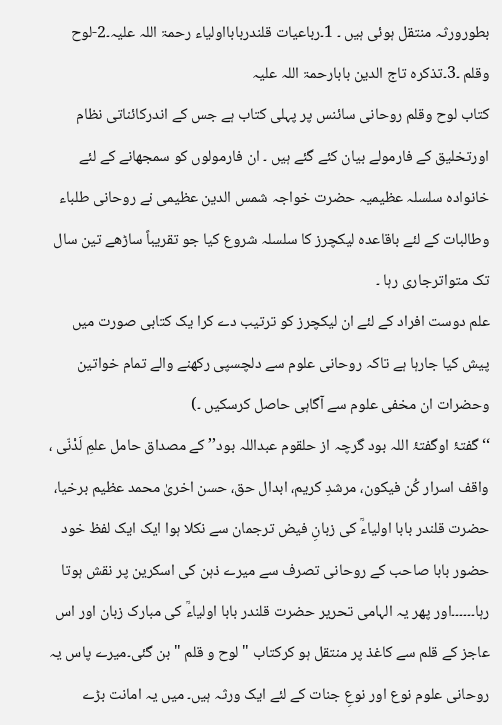بطورورثہ منتقل ہوئی ہیں ۔ 1۔رباعیات قلندربابااولیاء رحمۃ اللہ علیہ۔2-لوح وقلم ۔3۔تذکرہ تاج الدین بابارحمۃ اللہ علیہ
کتاب لوح وقلم روحانی سائنس پر پہلی کتاب ہے جس کے اندرکائناتی نظام اورتخلیق کے فارمولے بیان کئے گئے ہیں ۔ ان فارمولوں کو سمجھانے کے لئے خانوادہ سلسلہ عظیمیہ حضرت خواجہ شمس الدین عظیمی نے روحانی طلباء وطالبات کے لئے باقاعدہ لیکچرز کا سلسلہ شروع کیا جو تقریباً ساڑھے تین سال تک متواترجاری رہا ۔
علم دوست افراد کے لئے ان لیکچرز کو ترتیب دے کرا یک کتابی صورت میں پیش کیا جارہا ہے تاکہ روحانی علوم سے دلچسپی رکھنے والے تمام خواتین وحضرات ان مخفی علوم سے آگاہی حاصل کرسکیں ۔)
‘‘گفتۂ اوگفتۂ اللہ بود گرچہ از حلقوم عبداللہ بود’’ کے مصداق حامل علمِ لَدْنّی ، واقف اسرار کُن فیکون، مرشدِ کریم، ابدال حق، حسن اخریٰ محمد عظیم برخیا، حضرت قلندر بابا اولیاءؒ کی زبانِ فیض ترجمان سے نکلا ہوا ایک ایک لفظ خود حضور بابا صاحب کے روحانی تصرف سے میرے ذہن کی اسکرین پر نقش ہوتا رہا۔۔۔۔۔۔اور پھر یہ الہامی تحریر حضرت قلندر بابا اولیاءؒ کی مبارک زبان اور اس عاجز کے قلم سے کاغذ پر منتقل ہو کرکتاب " لوح و قلم " بن گئی۔میرے پاس یہ روحانی علوم نوع اور نوعِ جنات کے لئے ایک ورثہ ہیں۔ میں یہ امانت بڑے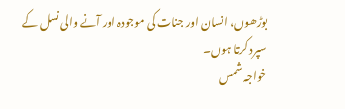بوڑھوں، انسان اور جنات کی موجودہ اور آنے والی نسل کے سپرد کرتا ہوں۔
خواجہ شمس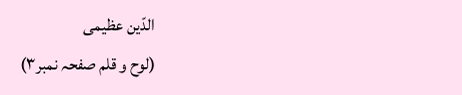الدّین عظیمی
(لوح و قلم صفحہ نمبر۳)